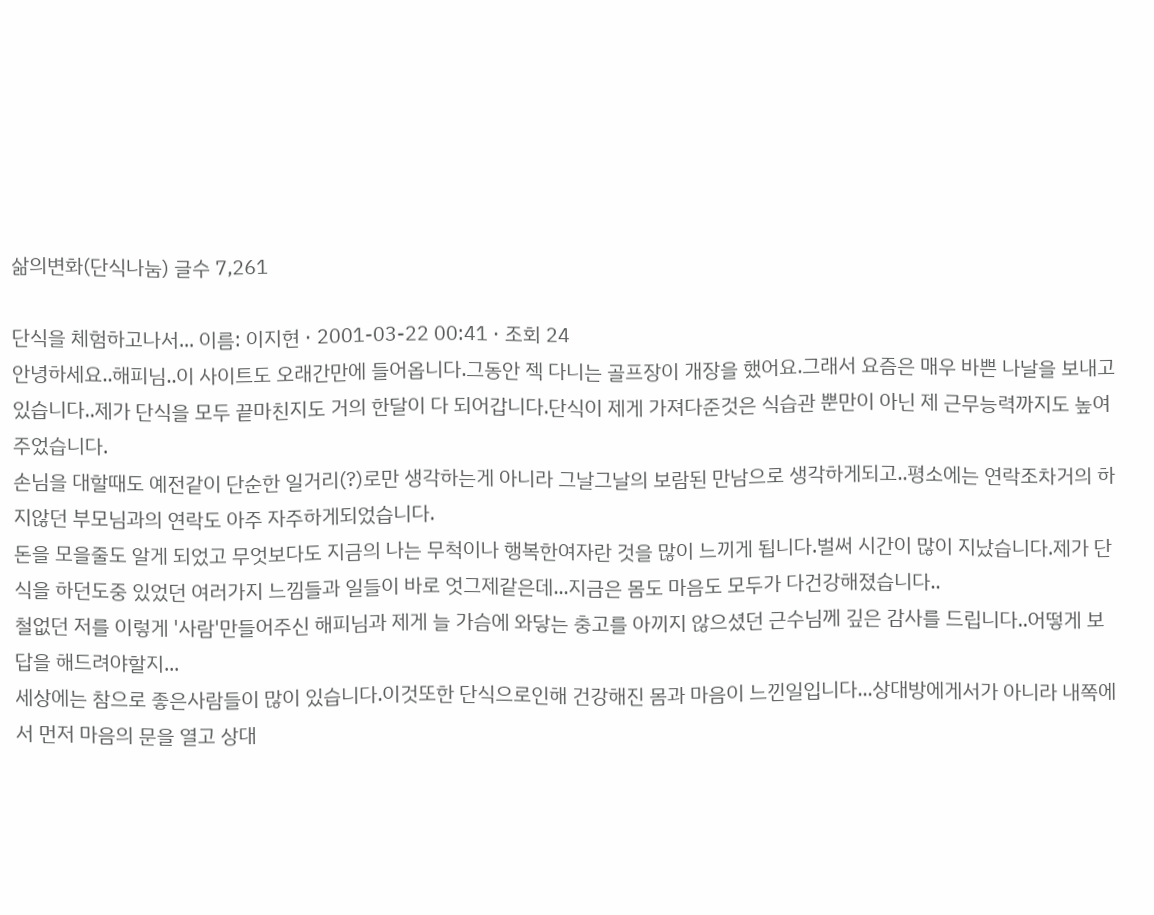삶의변화(단식나눔) 글수 7,261

단식을 체험하고나서... 이름: 이지현 · 2001-03-22 00:41 · 조회 24
안녕하세요..해피님..이 사이트도 오래간만에 들어옵니다.그동안 젝 다니는 골프장이 개장을 했어요.그래서 요즘은 매우 바쁜 나날을 보내고있습니다..제가 단식을 모두 끝마친지도 거의 한달이 다 되어갑니다.단식이 제게 가져다준것은 식습관 뿐만이 아닌 제 근무능력까지도 높여주었습니다.
손님을 대할때도 예전같이 단순한 일거리(?)로만 생각하는게 아니라 그날그날의 보람된 만남으로 생각하게되고..평소에는 연락조차거의 하지않던 부모님과의 연락도 아주 자주하게되었습니다.
돈을 모을줄도 알게 되었고 무엇보다도 지금의 나는 무척이나 행복한여자란 것을 많이 느끼게 됩니다.벌써 시간이 많이 지났습니다.제가 단식을 하던도중 있었던 여러가지 느낌들과 일들이 바로 엇그제같은데...지금은 몸도 마음도 모두가 다건강해졌습니다..
철없던 저를 이렇게 '사람'만들어주신 해피님과 제게 늘 가슴에 와닿는 충고를 아끼지 않으셨던 근수님께 깊은 감사를 드립니다..어떻게 보답을 해드려야할지...
세상에는 참으로 좋은사람들이 많이 있습니다.이것또한 단식으로인해 건강해진 몸과 마음이 느낀일입니다...상대방에게서가 아니라 내쪽에서 먼저 마음의 문을 열고 상대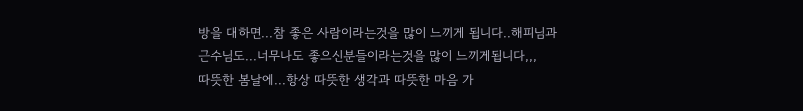방을 대하면...참 좋은 사람이라는것을 많이 느끼게 됩니다..해피님과 근수님도...너무나도 좋으신분들이라는것을 많이 느끼게됩니다,,,
따뜻한 봄날에...항상 따뜻한 생각과 따뜻한 마음 가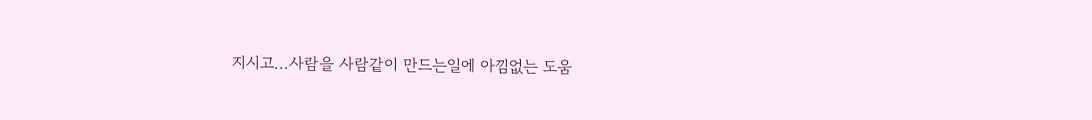지시고...사람을 사람같이 만드는일에 아낌없는 도움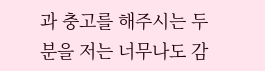과 충고를 해주시는 두분을 저는 너무나도 감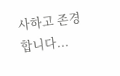사하고 존경합니다...